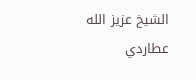الشيخ عزيز الله عطاردي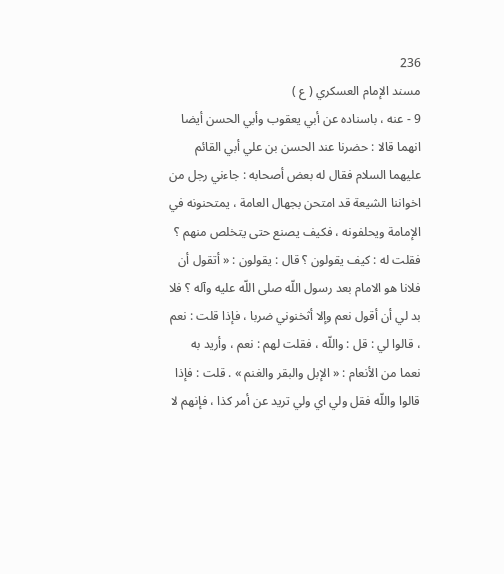236
مسند الإمام العسكري ( ع )
9 - عنه ، باسناده عن أبي يعقوب وأبي الحسن أيضا انهما قالا : حضرنا عند الحسن بن علي أبي القائم عليهما السلام فقال له بعض أصحابه : جاءني رجل من اخواننا الشيعة قد امتحن بجهال العامة ، يمتحنونه في الإمامة ويحلفونه ، فكيف يصنع حتى يتخلص منهم ؟ فقلت له : كيف يقولون ؟ قال : يقولون : « أتقول أن فلانا هو الامام بعد رسول اللّه صلى اللّه عليه وآله ؟ فلا بد لي أن أقول نعم وإلا أثخنوني ضربا ، فإذا قلت : نعم ، قالوا لي : قل : واللّه ، فقلت لهم : نعم ، وأريد به نعما من الأنعام : « الإبل والبقر والغنم » . قلت : فإذا قالوا واللّه فقل ولي اي ولي تريد عن أمر كذا ، فإنهم لا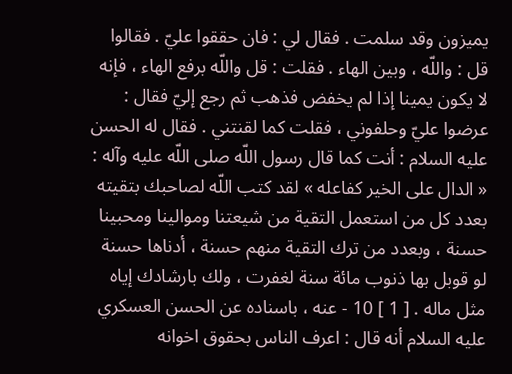يميزون وقد سلمت . فقال لي : فان حققوا عليّ . فقالوا قل : واللّه ، وبين الهاء . فقلت : قل واللّه برفع الهاء ، فإنه لا يكون يمينا إذا لم يخفض فذهب ثم رجع إليّ فقال : عرضوا عليّ وحلفوني ، فقلت كما لقنتني . فقال له الحسن عليه السلام : أنت كما قال رسول اللّه صلى اللّه عليه وآله : « الدال على الخير كفاعله » لقد كتب اللّه لصاحبك بتقيته بعدد كل من استعمل التقية من شيعتنا وموالينا ومحبينا حسنة ، وبعدد من ترك التقية منهم حسنة ، أدناها حسنة لو قوبل بها ذنوب مائة سنة لغفرت ، ولك بارشادك إياه مثل ماله . [ 1 ] 10 - عنه ، باسناده عن الحسن العسكري عليه السلام أنه قال : اعرف الناس بحقوق اخوانه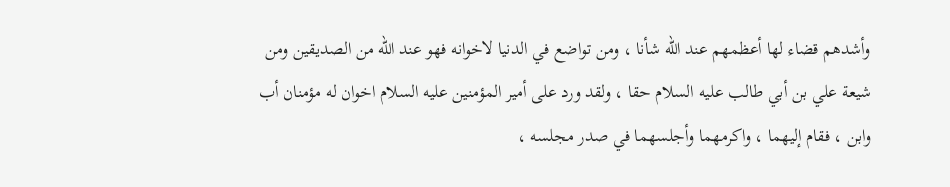وأشدهم قضاء لها أعظمهم عند اللّه شأنا ، ومن تواضع في الدنيا لاخوانه فهو عند اللّه من الصديقين ومن شيعة علي بن أبي طالب عليه السلام حقا ، ولقد ورد على أمير المؤمنين عليه السلام اخوان له مؤمنان أب وابن ، فقام إليهما ، واكرمهما وأجلسهما في صدر مجلسه ،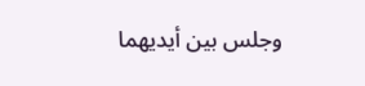وجلس بين أيديهما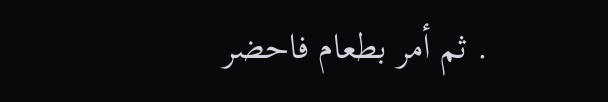. ثم أمر بطعام فاحضر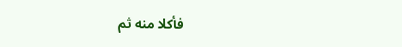فأكلا منه ثم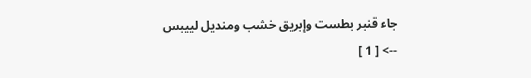جاء قنبر بطست وإبريق خشب ومنديل لييبس
--> [ 1 ]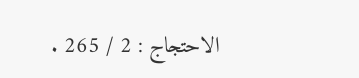الاحتجاج : 2 / 265 .